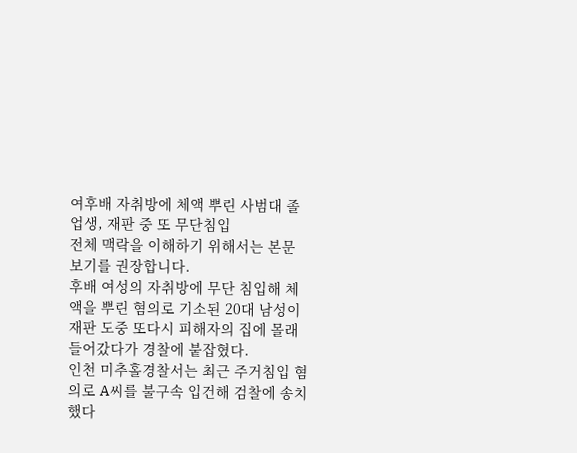여후배 자취방에 체액 뿌린 사범대 졸업생, 재판 중 또 무단침입
전체 맥락을 이해하기 위해서는 본문 보기를 권장합니다.
후배 여성의 자취방에 무단 침입해 체액을 뿌린 혐의로 기소된 20대 남성이 재판 도중 또다시 피해자의 집에 몰래 들어갔다가 경찰에 붙잡혔다.
인천 미추홀경찰서는 최근 주거침입 혐의로 A씨를 불구속 입건해 검찰에 송치했다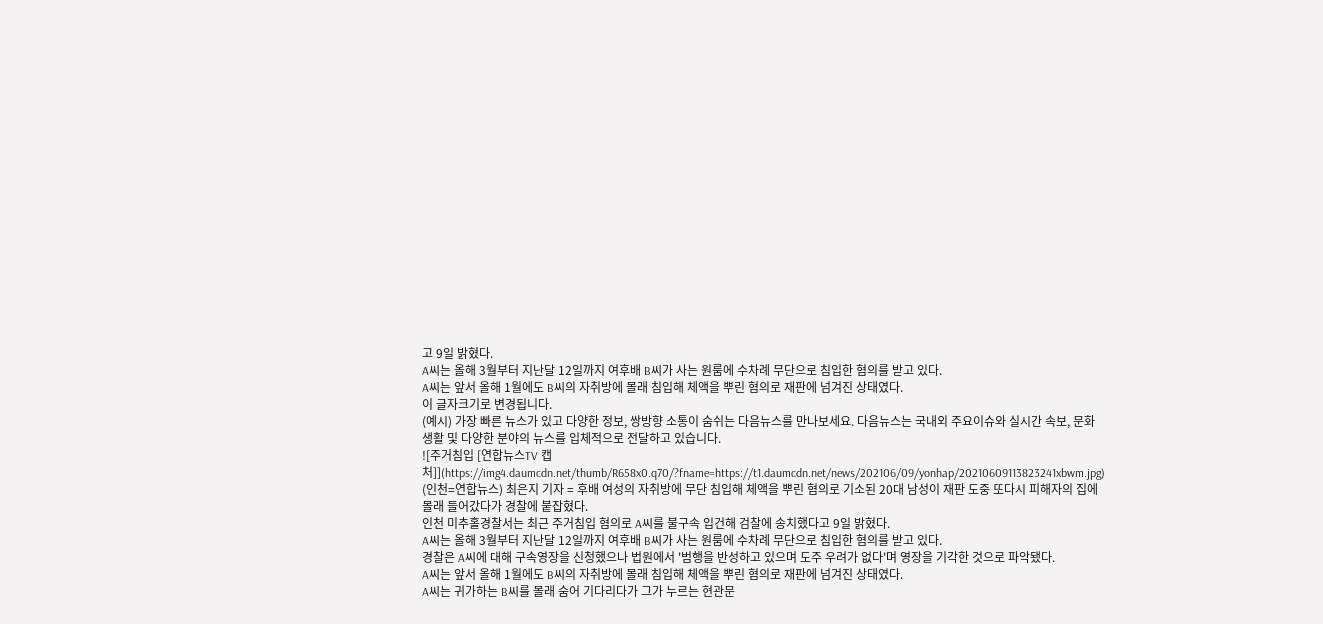고 9일 밝혔다.
A씨는 올해 3월부터 지난달 12일까지 여후배 B씨가 사는 원룸에 수차례 무단으로 침입한 혐의를 받고 있다.
A씨는 앞서 올해 1월에도 B씨의 자취방에 몰래 침입해 체액을 뿌린 혐의로 재판에 넘겨진 상태였다.
이 글자크기로 변경됩니다.
(예시) 가장 빠른 뉴스가 있고 다양한 정보, 쌍방향 소통이 숨쉬는 다음뉴스를 만나보세요. 다음뉴스는 국내외 주요이슈와 실시간 속보, 문화생활 및 다양한 분야의 뉴스를 입체적으로 전달하고 있습니다.
![주거침입 [연합뉴스TV 캡처]](https://img4.daumcdn.net/thumb/R658x0.q70/?fname=https://t1.daumcdn.net/news/202106/09/yonhap/20210609113823241xbwm.jpg)
(인천=연합뉴스) 최은지 기자 = 후배 여성의 자취방에 무단 침입해 체액을 뿌린 혐의로 기소된 20대 남성이 재판 도중 또다시 피해자의 집에 몰래 들어갔다가 경찰에 붙잡혔다.
인천 미추홀경찰서는 최근 주거침입 혐의로 A씨를 불구속 입건해 검찰에 송치했다고 9일 밝혔다.
A씨는 올해 3월부터 지난달 12일까지 여후배 B씨가 사는 원룸에 수차례 무단으로 침입한 혐의를 받고 있다.
경찰은 A씨에 대해 구속영장을 신청했으나 법원에서 '범행을 반성하고 있으며 도주 우려가 없다'며 영장을 기각한 것으로 파악됐다.
A씨는 앞서 올해 1월에도 B씨의 자취방에 몰래 침입해 체액을 뿌린 혐의로 재판에 넘겨진 상태였다.
A씨는 귀가하는 B씨를 몰래 숨어 기다리다가 그가 누르는 현관문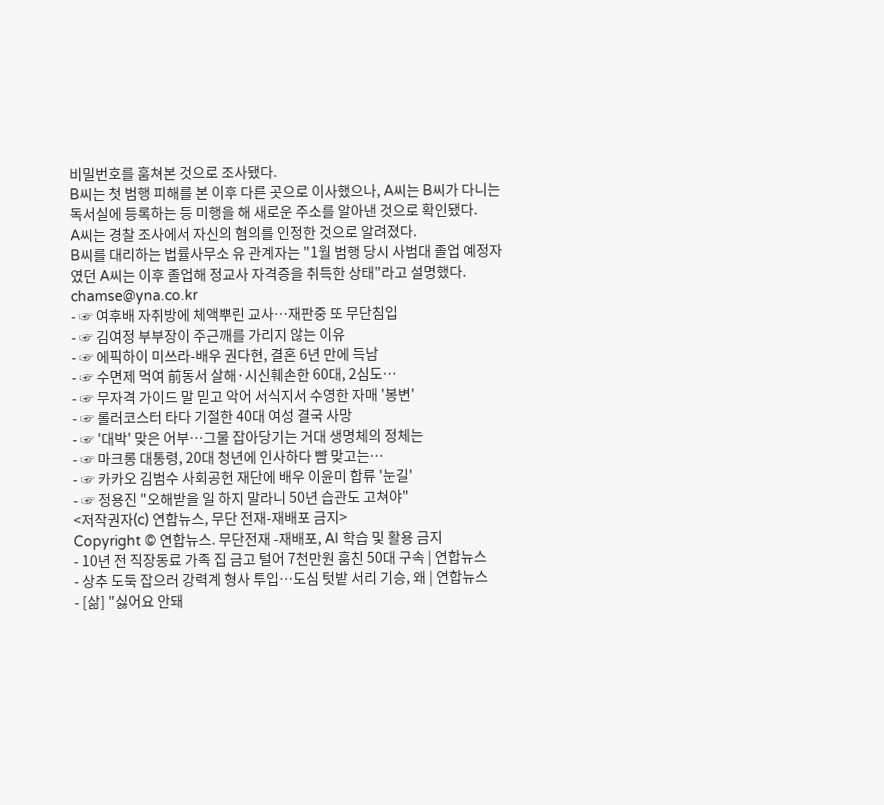비밀번호를 훔쳐본 것으로 조사됐다.
B씨는 첫 범행 피해를 본 이후 다른 곳으로 이사했으나, A씨는 B씨가 다니는 독서실에 등록하는 등 미행을 해 새로운 주소를 알아낸 것으로 확인됐다.
A씨는 경찰 조사에서 자신의 혐의를 인정한 것으로 알려졌다.
B씨를 대리하는 법률사무소 유 관계자는 "1월 범행 당시 사범대 졸업 예정자였던 A씨는 이후 졸업해 정교사 자격증을 취득한 상태"라고 설명했다.
chamse@yna.co.kr
- ☞ 여후배 자취방에 체액뿌린 교사…재판중 또 무단침입
- ☞ 김여정 부부장이 주근깨를 가리지 않는 이유
- ☞ 에픽하이 미쓰라-배우 권다현, 결혼 6년 만에 득남
- ☞ 수면제 먹여 前동서 살해·시신훼손한 60대, 2심도…
- ☞ 무자격 가이드 말 믿고 악어 서식지서 수영한 자매 '봉변'
- ☞ 롤러코스터 타다 기절한 40대 여성 결국 사망
- ☞ '대박' 맞은 어부…그물 잡아당기는 거대 생명체의 정체는
- ☞ 마크롱 대통령, 20대 청년에 인사하다 뺨 맞고는…
- ☞ 카카오 김범수 사회공헌 재단에 배우 이윤미 합류 '눈길'
- ☞ 정용진 "오해받을 일 하지 말라니 50년 습관도 고쳐야"
<저작권자(c) 연합뉴스, 무단 전재-재배포 금지>
Copyright © 연합뉴스. 무단전재 -재배포, AI 학습 및 활용 금지
- 10년 전 직장동료 가족 집 금고 털어 7천만원 훔친 50대 구속 | 연합뉴스
- 상추 도둑 잡으러 강력계 형사 투입…도심 텃밭 서리 기승, 왜 | 연합뉴스
- [삶] "싫어요 안돼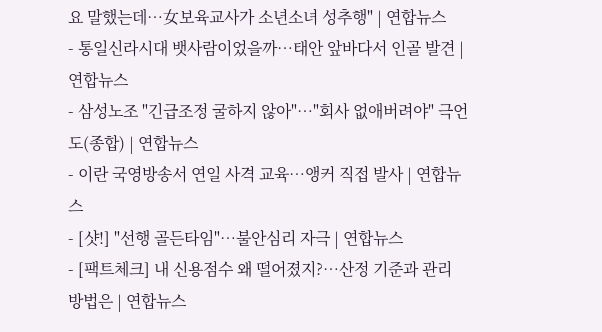요 말했는데…女보육교사가 소년소녀 성추행" | 연합뉴스
- 통일신라시대 뱃사람이었을까…태안 앞바다서 인골 발견 | 연합뉴스
- 삼성노조 "긴급조정 굴하지 않아"…"회사 없애버려야" 극언도(종합) | 연합뉴스
- 이란 국영방송서 연일 사격 교육…앵커 직접 발사 | 연합뉴스
- [샷!] "선행 골든타임"…불안심리 자극 | 연합뉴스
- [팩트체크] 내 신용점수 왜 떨어졌지?…산정 기준과 관리 방법은 | 연합뉴스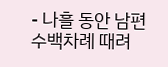- 나흘 동안 남편 수백차례 때려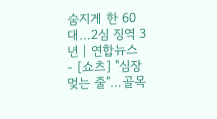숨지게 한 60대…2심 징역 3년 | 연합뉴스
- [쇼츠] "심장 멎는 줄"…골목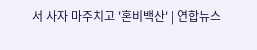서 사자 마주치고 '혼비백산' | 연합뉴스